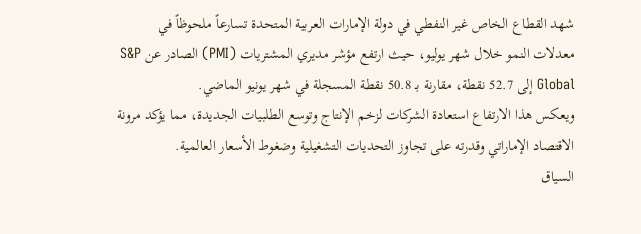شهد القطاع الخاص غير النفطي في دولة الإمارات العربية المتحدة تسارعاً ملحوظاً في معدلات النمو خلال شهر يوليو، حيث ارتفع مؤشر مديري المشتريات (PMI) الصادر عن S&P Global إلى 52.7 نقطة، مقارنة بـ 50.8 نقطة المسجلة في شهر يونيو الماضي.
ويعكس هذا الارتفاع استعادة الشركات لزخم الإنتاج وتوسع الطلبيات الجديدة، مما يؤكد مرونة الاقتصاد الإماراتي وقدرته على تجاوز التحديات التشغيلية وضغوط الأسعار العالمية.
السياق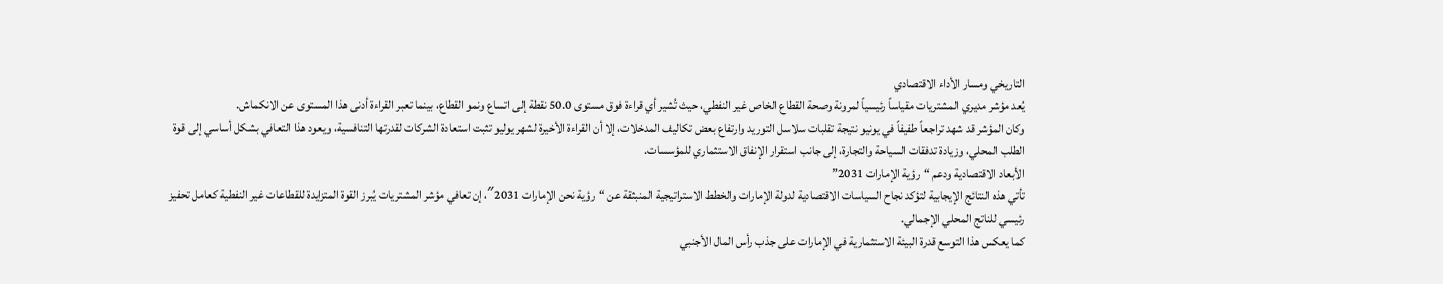التاريخي ومسار الأداء الاقتصادي
يُعد مؤشر مديري المشتريات مقياساً رئيسياً لمرونة وصحة القطاع الخاص غير النفطي، حيث تُشير أي قراءة فوق مستوى 50.0 نقطة إلى اتساع ونمو القطاع، بينما تعبر القراءة أدنى هذا المستوى عن الانكماش.
وكان المؤشر قد شهد تراجعاً طفيفاً في يونيو نتيجة تقلبات سلاسل التوريد وارتفاع بعض تكاليف المدخلات، إلا أن القراءة الأخيرة لشهر يوليو تثبت استعادة الشركات لقدرتها التنافسية، ويعود هذا التعافي بشكل أساسي إلى قوة الطلب المحلي، وزيادة تدفقات السياحة والتجارة، إلى جانب استقرار الإنفاق الاستثماري للمؤسسات.
الأبعاد الاقتصادية ودعم “رؤية الإمارات 2031”
تأتي هذه النتائج الإيجابية لتؤكد نجاح السياسات الاقتصادية لدولة الإمارات والخطط الاستراتيجية المنبثقة عن “رؤية نحن الإمارات 2031″، إن تعافي مؤشر المشتريات يُبرز القوة المتزايدة للقطاعات غير النفطية كعامل تحفيز رئيسي للناتج المحلي الإجمالي.
كما يعكس هذا التوسع قدرة البيئة الاستثمارية في الإمارات على جذب رأس المال الأجنبي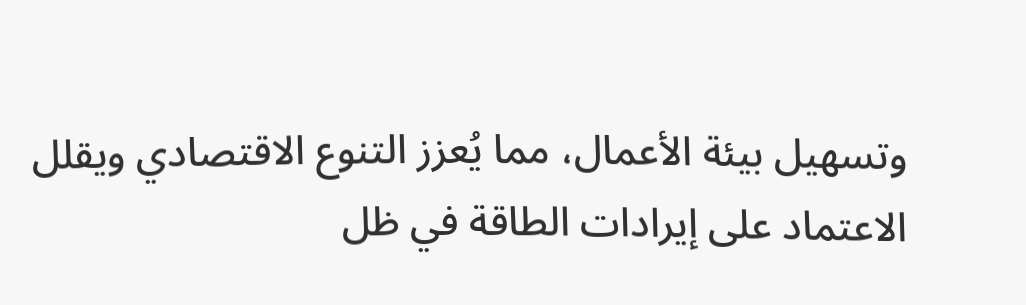وتسهيل بيئة الأعمال، مما يُعزز التنوع الاقتصادي ويقلل الاعتماد على إيرادات الطاقة في ظل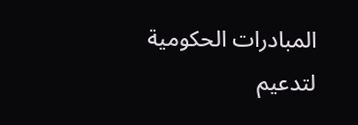المبادرات الحكومية لتدعيم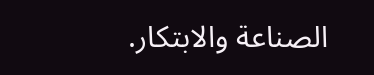الصناعة والابتكار.